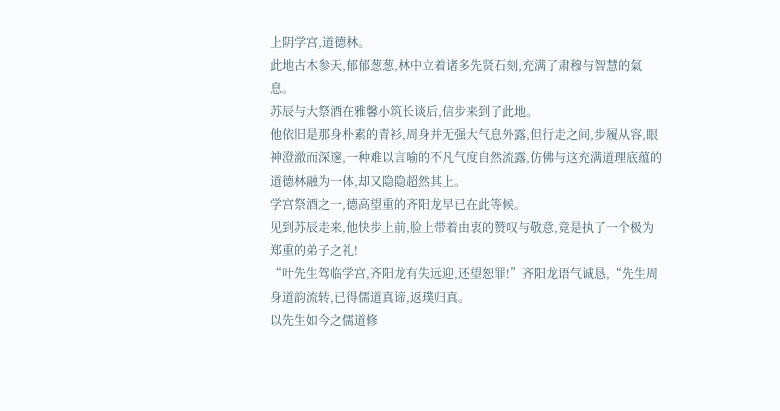上阴学宫,道德林。
此地古木参天,郁郁葱葱,林中立着诸多先贤石刻,充满了肃穆与智慧的氣息。
苏辰与大祭酒在雅馨小筑长谈后,信步来到了此地。
他依旧是那身朴素的青衫,周身并无强大气息外露,但行走之间,步履从容,眼神澄澈而深邃,一种难以言喻的不凡气度自然流露,仿佛与这充满道理底蕴的道德林融为一体,却又隐隐超然其上。
学宫祭酒之一,德高望重的齐阳龙早已在此等候。
见到苏辰走来,他快步上前,脸上带着由衷的赞叹与敬意,竟是执了一个极为郑重的弟子之礼!
“叶先生驾临学宫,齐阳龙有失远迎,还望恕罪!”齐阳龙语气诚恳,“先生周身道韵流转,已得儒道真谛,返璞归真。
以先生如今之儒道修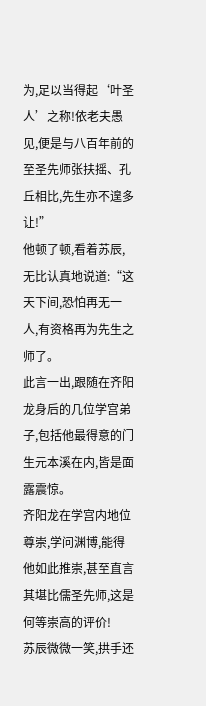为,足以当得起‘叶圣人’之称!依老夫愚见,便是与八百年前的至圣先师张扶摇、孔丘相比,先生亦不遑多让!”
他顿了顿,看着苏辰,无比认真地说道:“这天下间,恐怕再无一人,有资格再为先生之师了。
此言一出,跟随在齐阳龙身后的几位学宫弟子,包括他最得意的门生元本溪在内,皆是面露震惊。
齐阳龙在学宫内地位尊崇,学问渊博,能得他如此推崇,甚至直言其堪比儒圣先师,这是何等崇高的评价!
苏辰微微一笑,拱手还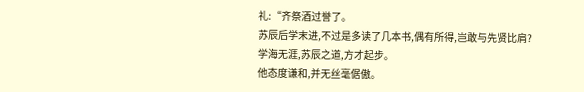礼:“齐祭酒过誉了。
苏辰后学末进,不过是多读了几本书,偶有所得,岂敢与先贤比肩?学海无涯,苏辰之道,方才起步。
他态度谦和,并无丝毫倨傲。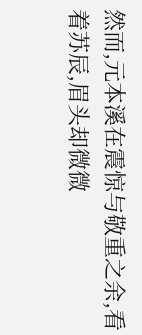然而,元本溪在震惊与敬重之余,看着苏辰,眉头却微微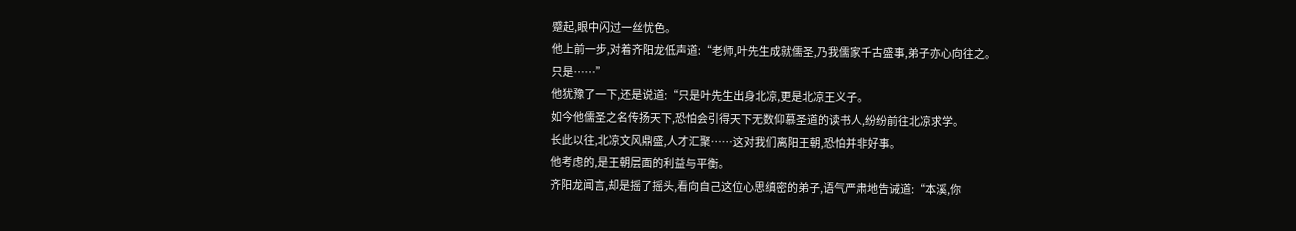蹙起,眼中闪过一丝忧色。
他上前一步,对着齐阳龙低声道:“老师,叶先生成就儒圣,乃我儒家千古盛事,弟子亦心向往之。
只是……”
他犹豫了一下,还是说道:“只是叶先生出身北凉,更是北凉王义子。
如今他儒圣之名传扬天下,恐怕会引得天下无数仰慕圣道的读书人,纷纷前往北凉求学。
长此以往,北凉文风鼎盛,人才汇聚……这对我们离阳王朝,恐怕并非好事。
他考虑的,是王朝层面的利益与平衡。
齐阳龙闻言,却是摇了摇头,看向自己这位心思缜密的弟子,语气严肃地告诫道:“本溪,你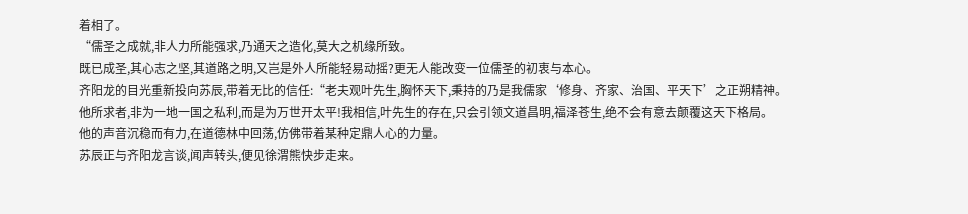着相了。
“儒圣之成就,非人力所能强求,乃通天之造化,莫大之机缘所致。
既已成圣,其心志之坚,其道路之明,又岂是外人所能轻易动摇?更无人能改变一位儒圣的初衷与本心。
齐阳龙的目光重新投向苏辰,带着无比的信任:“老夫观叶先生,胸怀天下,秉持的乃是我儒家‘修身、齐家、治国、平天下’之正朔精神。
他所求者,非为一地一国之私利,而是为万世开太平!我相信,叶先生的存在,只会引领文道昌明,福泽苍生,绝不会有意去颠覆这天下格局。
他的声音沉稳而有力,在道德林中回荡,仿佛带着某种定鼎人心的力量。
苏辰正与齐阳龙言谈,闻声转头,便见徐渭熊快步走来。